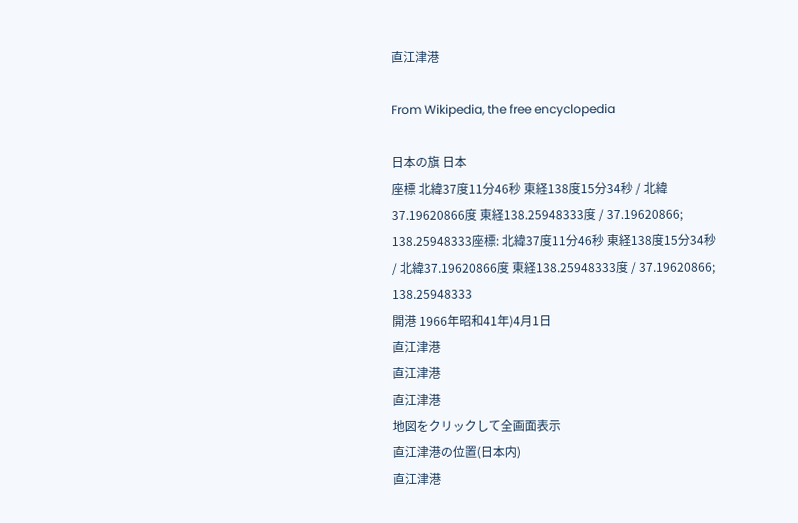直江津港

From Wikipedia, the free encyclopedia

日本の旗 日本
座標 北緯37度11分46秒 東経138度15分34秒 / 北緯37.19620866度 東経138.25948333度 / 37.19620866; 138.25948333座標: 北緯37度11分46秒 東経138度15分34秒 / 北緯37.19620866度 東経138.25948333度 / 37.19620866; 138.25948333
開港 1966年昭和41年)4月1日
直江津港
直江津港
直江津港
地図をクリックして全画面表示
直江津港の位置(日本内)
直江津港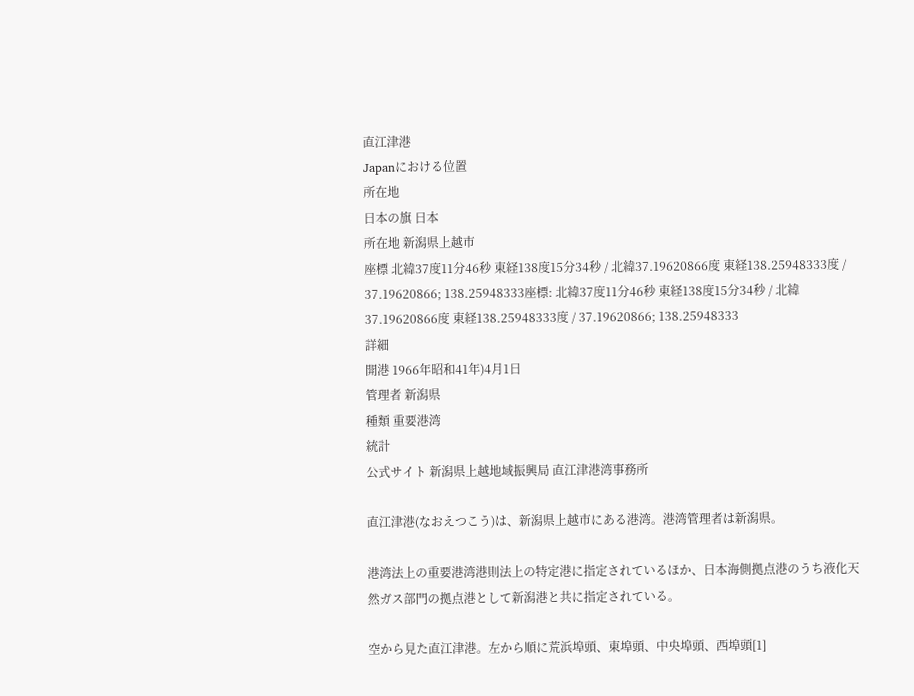直江津港
Japanにおける位置
所在地
日本の旗 日本
所在地 新潟県上越市
座標 北緯37度11分46秒 東経138度15分34秒 / 北緯37.19620866度 東経138.25948333度 / 37.19620866; 138.25948333座標: 北緯37度11分46秒 東経138度15分34秒 / 北緯37.19620866度 東経138.25948333度 / 37.19620866; 138.25948333
詳細
開港 1966年昭和41年)4月1日
管理者 新潟県
種類 重要港湾
統計
公式サイト 新潟県上越地域振興局 直江津港湾事務所

直江津港(なおえつこう)は、新潟県上越市にある港湾。港湾管理者は新潟県。

港湾法上の重要港湾港則法上の特定港に指定されているほか、日本海側拠点港のうち液化天然ガス部門の拠点港として新潟港と共に指定されている。

空から見た直江津港。左から順に荒浜埠頭、東埠頭、中央埠頭、西埠頭[1]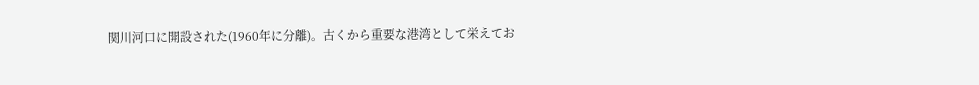関川河口に開設された(1960年に分離)。古くから重要な港湾として栄えてお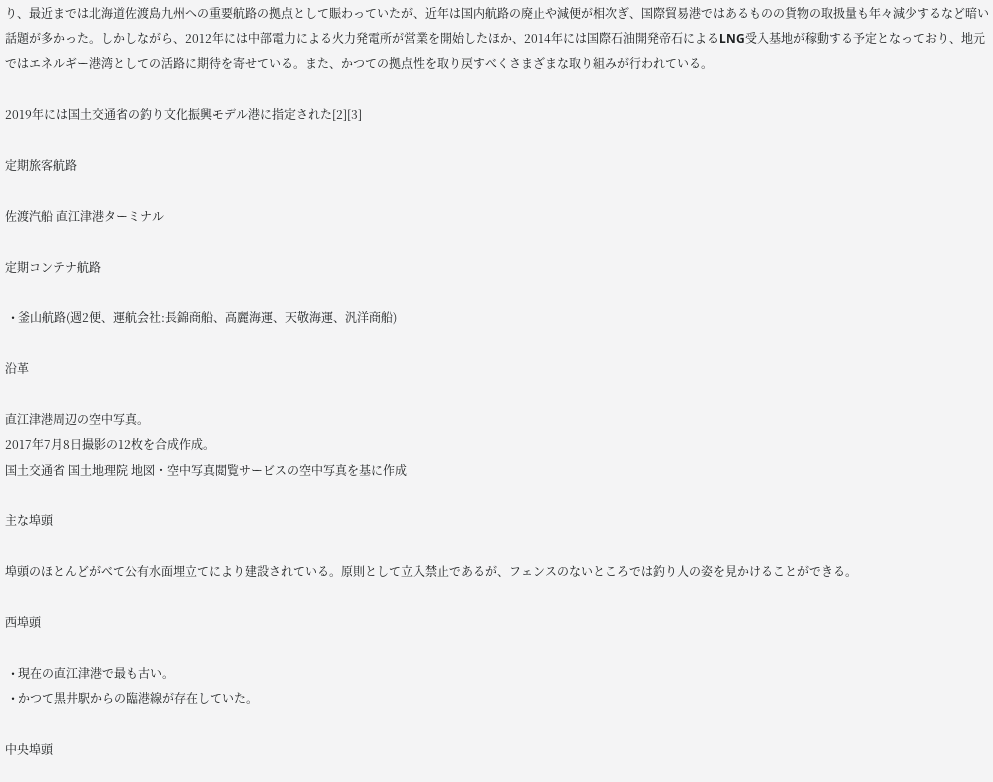り、最近までは北海道佐渡島九州への重要航路の拠点として賑わっていたが、近年は国内航路の廃止や減便が相次ぎ、国際貿易港ではあるものの貨物の取扱量も年々減少するなど暗い話題が多かった。しかしながら、2012年には中部電力による火力発電所が営業を開始したほか、2014年には国際石油開発帝石によるLNG受入基地が稼動する予定となっており、地元ではエネルギー港湾としての活路に期待を寄せている。また、かつての拠点性を取り戻すべくさまざまな取り組みが行われている。

2019年には国土交通省の釣り文化振興モデル港に指定された[2][3]

定期旅客航路

佐渡汽船 直江津港ターミナル

定期コンテナ航路

  • 釜山航路(週2便、運航会社:長錦商船、高麗海運、天敬海運、汎洋商船)

沿革

直江津港周辺の空中写真。
2017年7月8日撮影の12枚を合成作成。
国土交通省 国土地理院 地図・空中写真閲覧サービスの空中写真を基に作成

主な埠頭

埠頭のほとんどがべて公有水面埋立てにより建設されている。原則として立入禁止であるが、フェンスのないところでは釣り人の姿を見かけることができる。

西埠頭

  • 現在の直江津港で最も古い。
  • かつて黒井駅からの臨港線が存在していた。

中央埠頭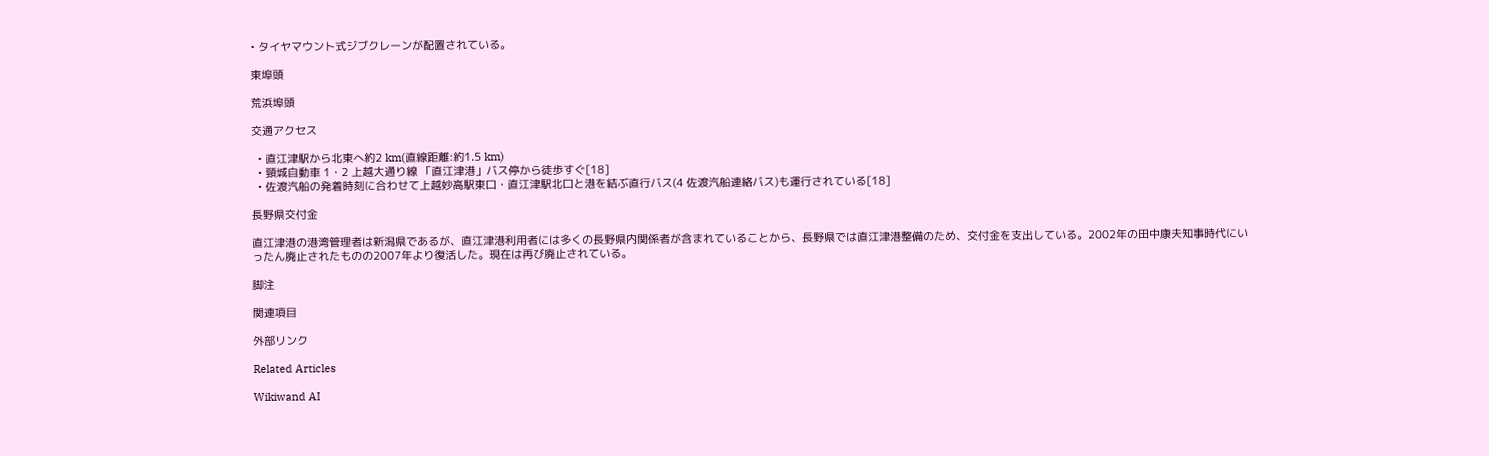• タイヤマウント式ジブクレーンが配置されている。

東埠頭

荒浜埠頭

交通アクセス

  • 直江津駅から北東へ約2 km(直線距離:約1.5 km)
  • 頸城自動車 1・2 上越大通り線 「直江津港」バス停から徒歩すぐ[18]
  • 佐渡汽船の発着時刻に合わせて上越妙高駅東口・直江津駅北口と港を結ぶ直行バス(4 佐渡汽船連絡バス)も運行されている[18]

長野県交付金

直江津港の港湾管理者は新潟県であるが、直江津港利用者には多くの長野県内関係者が含まれていることから、長野県では直江津港整備のため、交付金を支出している。2002年の田中康夫知事時代にいったん廃止されたものの2007年より復活した。現在は再び廃止されている。

脚注

関連項目

外部リンク

Related Articles

Wikiwand AI